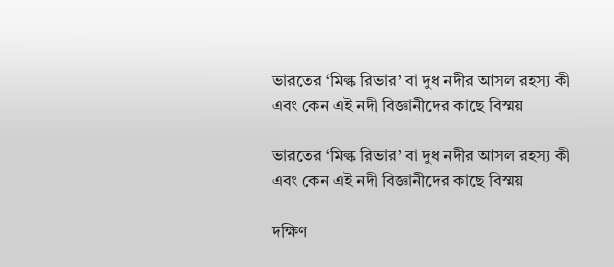ভারতের ‘মিল্ক রিভার’ বা দুধ নদীর আসল রহস্য কী এবং কেন এই নদী বিজ্ঞানীদের কাছে বিস্ময়

ভারতের ‘মিল্ক রিভার’ বা দুধ নদীর আসল রহস্য কী এবং কেন এই নদী বিজ্ঞানীদের কাছে বিস্ময়

দক্ষিণ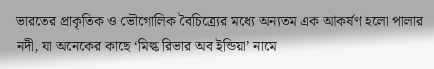ভারতের প্রাকৃতিক ও ভৌগোলিক বৈচিত্র্যের মধ্যে অন্যতম এক আকর্ষণ হলো পালার নদী, যা অনেকের কাছে ‘মিল্ক রিভার অব ইন্ডিয়া’ নামে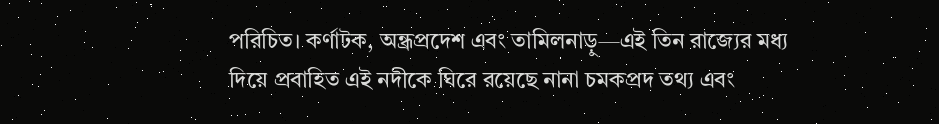পরিচিত। কর্ণাটক, অন্ধ্রপ্রদেশ এবং তামিলনাড়ু—এই তিন রাজ্যের মধ্য দিয়ে প্রবাহিত এই নদীকে ঘিরে রয়েছে নানা চমকপ্রদ তথ্য এবং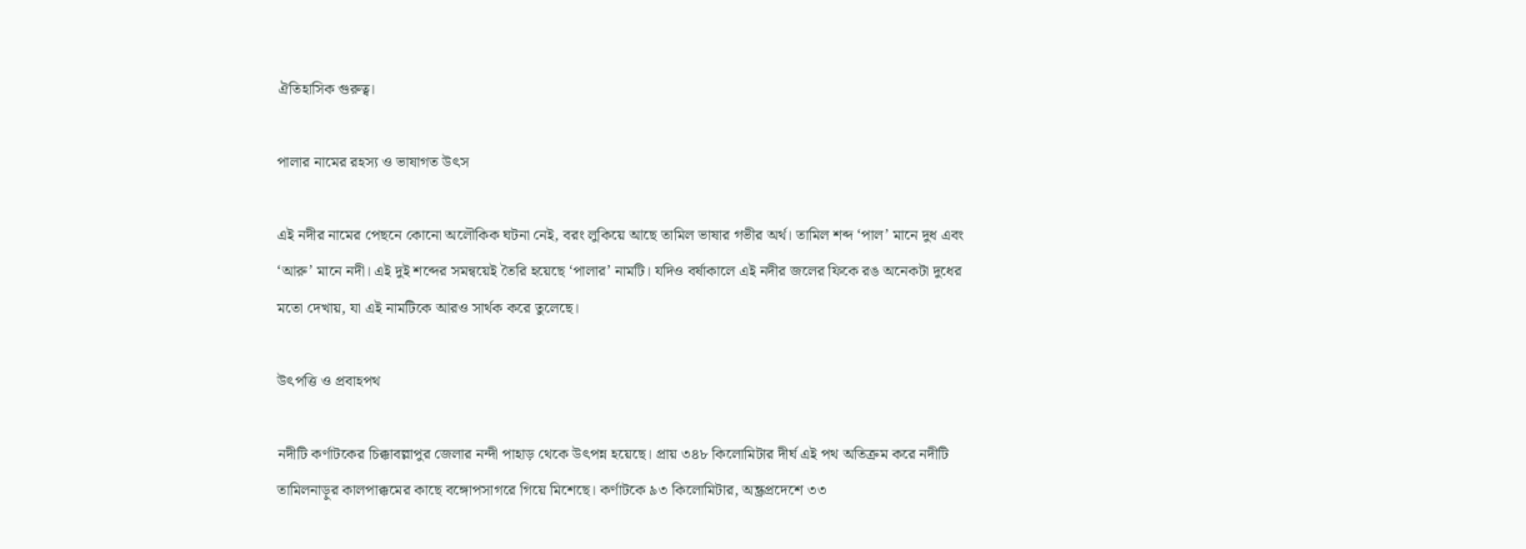ঐতিহাসিক গুরুত্ব।

পালার নামের রহস্য ও ভাষাগত উৎস

এই নদীর নামের পেছনে কোনো অলৌকিক ঘটনা নেই, বরং লুকিয়ে আছে তামিল ভাষার গভীর অর্থ। তামিল শব্দ ‘পাল’ মানে দুধ এবং ‘আরু’ মানে নদী। এই দুই শব্দের সমন্বয়েই তৈরি হয়েছে ‘পালার’ নামটি। যদিও বর্ষাকালে এই নদীর জলের ফিকে রঙ অনেকটা দুধের মতো দেখায়, যা এই নামটিকে আরও সার্থক করে তুলেছে।

উৎপত্তি ও প্রবাহপথ

নদীটি কর্ণাটকের চিক্কাবল্লাপুর জেলার নন্দী পাহাড় থেকে উৎপন্ন হয়েছে। প্রায় ৩৪৮ কিলোমিটার দীর্ঘ এই পথ অতিক্রম করে নদীটি তামিলনাড়ুর কালপাক্কমের কাছে বঙ্গোপসাগরে গিয়ে মিশেছে। কর্ণাটকে ৯৩ কিলোমিটার, অন্ধ্রপ্রদেশে ৩৩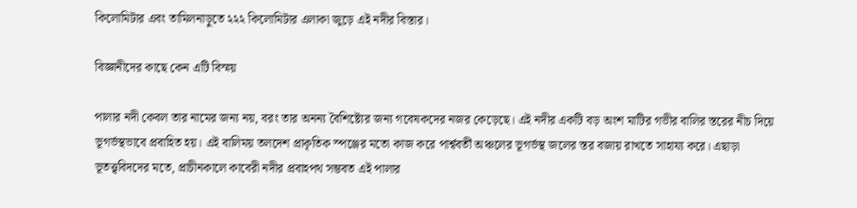কিলোমিটার এবং তামিলনাড়ুতে ২২২ কিলোমিটার এলাকা জুড়ে এই নদীর বিস্তার।

বিজ্ঞানীদের কাছে কেন এটি বিস্ময়

পালার নদী কেবল তার নামের জন্য নয়, বরং তার অনন্য বৈশিষ্ট্যের জন্য গবেষকদের নজর কেড়েছে। এই নদীর একটি বড় অংশ মাটির গভীর বালির স্তরের নীচ দিয়ে ভূগর্ভস্থভাবে প্রবাহিত হয়। এই বালিময় তলদেশ প্রাকৃতিক স্পঞ্জের মতো কাজ করে পার্শ্ববর্তী অঞ্চলের ভূগর্ভস্থ জলের স্তর বজায় রাখতে সাহায্য করে। এছাড়া ভূতত্ত্ববিদদের মতে, প্রাচীনকালে কাবেরী নদীর প্রবাহপথ সম্ভবত এই পালার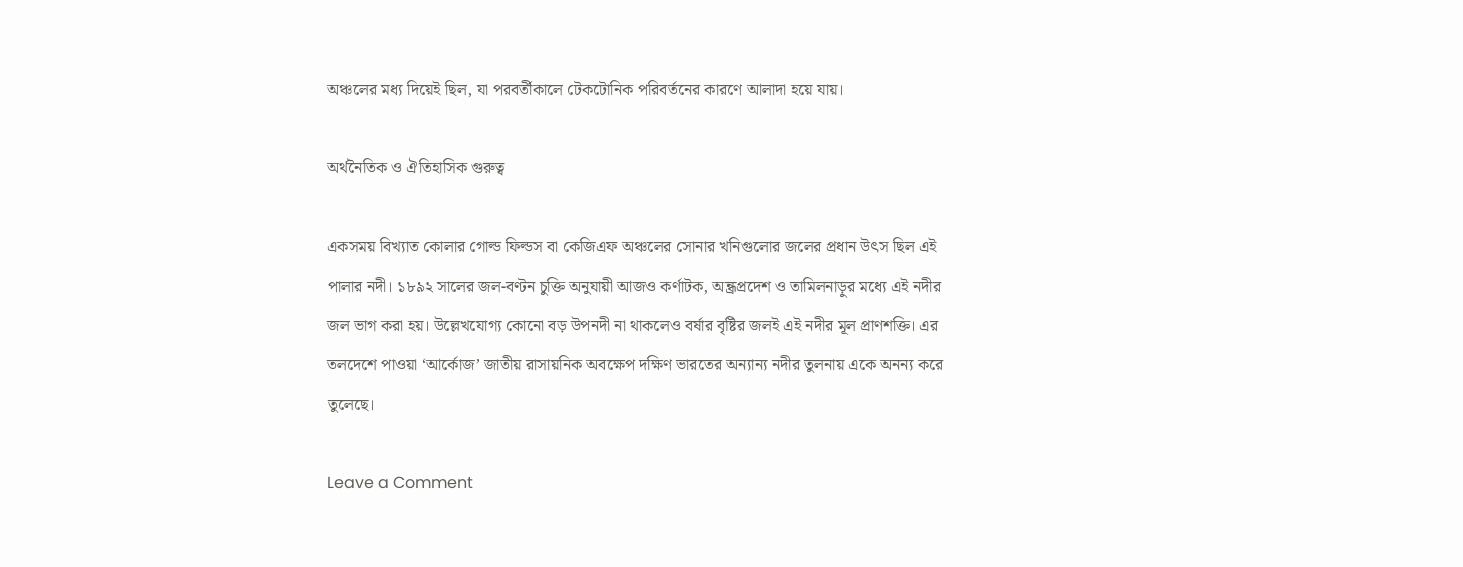অঞ্চলের মধ্য দিয়েই ছিল, যা পরবর্তীকালে টেকটোনিক পরিবর্তনের কারণে আলাদা হয়ে যায়।

অর্থনৈতিক ও ঐতিহাসিক গুরুত্ব

একসময় বিখ্যাত কোলার গোল্ড ফিল্ডস বা কেজিএফ অঞ্চলের সোনার খনিগুলোর জলের প্রধান উৎস ছিল এই পালার নদী। ১৮৯২ সালের জল-বণ্টন চুক্তি অনুযায়ী আজও কর্ণাটক, অন্ধ্রপ্রদেশ ও তামিলনাড়ুর মধ্যে এই নদীর জল ভাগ করা হয়। উল্লেখযোগ্য কোনো বড় উপনদী না থাকলেও বর্ষার বৃষ্টির জলই এই নদীর মূল প্রাণশক্তি। এর তলদেশে পাওয়া ‘আর্কোজ’ জাতীয় রাসায়নিক অবক্ষেপ দক্ষিণ ভারতের অন্যান্য নদীর তুলনায় একে অনন্য করে তুলেছে।

Leave a Comment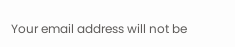Your email address will not be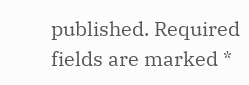published. Required fields are marked *